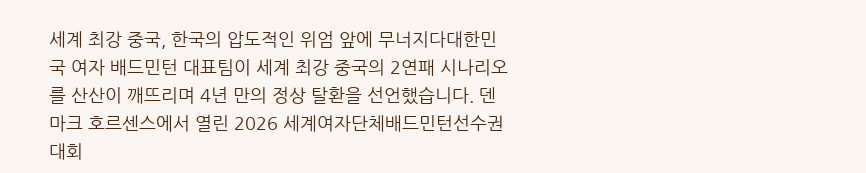세계 최강 중국, 한국의 압도적인 위엄 앞에 무너지다대한민국 여자 배드민턴 대표팀이 세계 최강 중국의 2연패 시나리오를 산산이 깨뜨리며 4년 만의 정상 탈환을 선언했습니다. 덴마크 호르센스에서 열린 2026 세계여자단체배드민턴선수권대회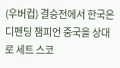(우버컵) 결승전에서 한국은 디펜딩 챔피언 중국을 상대로 세트 스코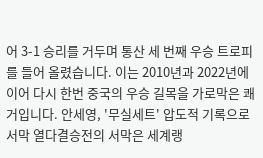어 3-1 승리를 거두며 통산 세 번째 우승 트로피를 들어 올렸습니다. 이는 2010년과 2022년에 이어 다시 한번 중국의 우승 길목을 가로막은 쾌거입니다. 안세영, '무실세트' 압도적 기록으로 서막 열다결승전의 서막은 세계랭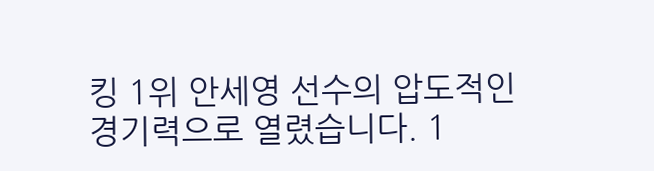킹 1위 안세영 선수의 압도적인 경기력으로 열렸습니다. 1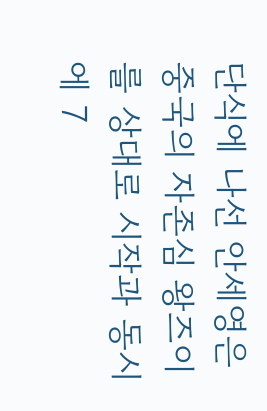단식에 나선 안세영은 중국의 자존심 왕즈이를 상대로 시작과 동시에 7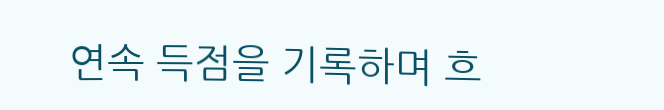연속 득점을 기록하며 흐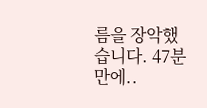름을 장악했습니다. 47분 만에..